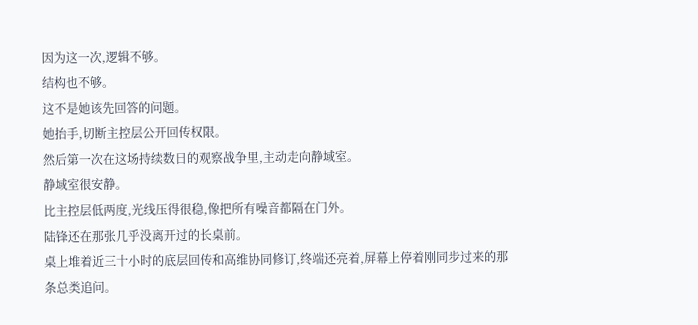因为这一次,逻辑不够。
结构也不够。
这不是她该先回答的问题。
她抬手,切断主控层公开回传权限。
然后第一次在这场持续数日的观察战争里,主动走向静域室。
静域室很安静。
比主控层低两度,光线压得很稳,像把所有噪音都隔在门外。
陆锋还在那张几乎没离开过的长桌前。
桌上堆着近三十小时的底层回传和高维协同修订,终端还亮着,屏幕上停着刚同步过来的那条总类追问。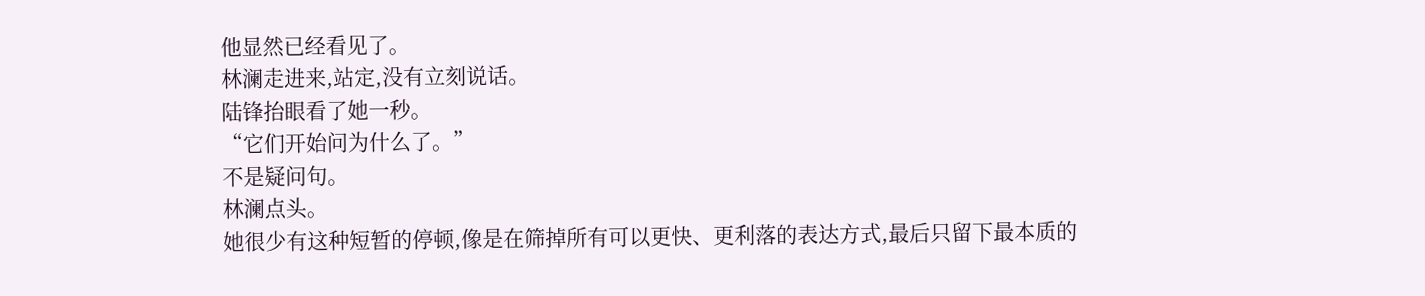他显然已经看见了。
林澜走进来,站定,没有立刻说话。
陆锋抬眼看了她一秒。
“它们开始问为什么了。”
不是疑问句。
林澜点头。
她很少有这种短暂的停顿,像是在筛掉所有可以更快、更利落的表达方式,最后只留下最本质的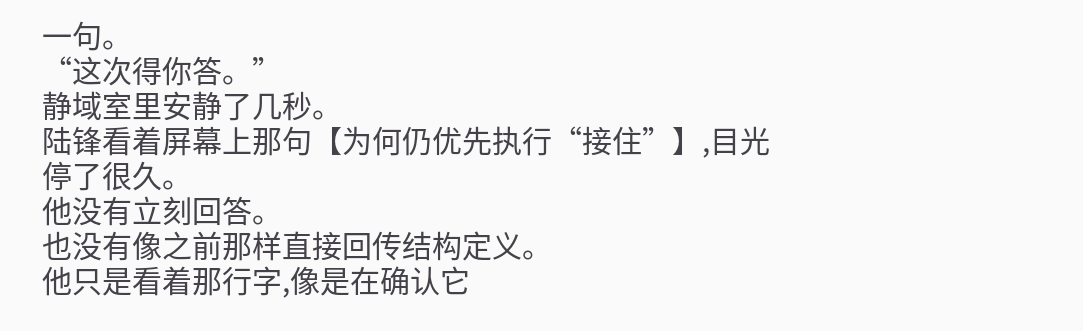一句。
“这次得你答。”
静域室里安静了几秒。
陆锋看着屏幕上那句【为何仍优先执行“接住”】,目光停了很久。
他没有立刻回答。
也没有像之前那样直接回传结构定义。
他只是看着那行字,像是在确认它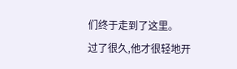们终于走到了这里。
过了很久,他才很轻地开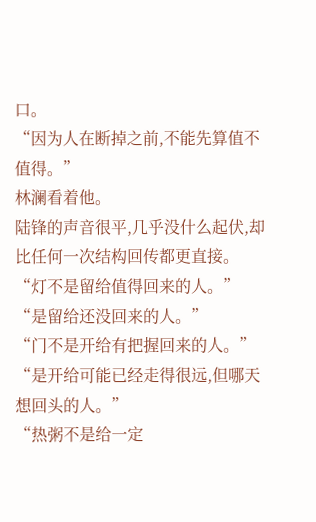口。
“因为人在断掉之前,不能先算值不值得。”
林澜看着他。
陆锋的声音很平,几乎没什么起伏,却比任何一次结构回传都更直接。
“灯不是留给值得回来的人。”
“是留给还没回来的人。”
“门不是开给有把握回来的人。”
“是开给可能已经走得很远,但哪天想回头的人。”
“热粥不是给一定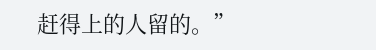赶得上的人留的。”